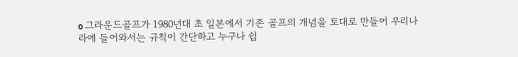o 그라운드골프가 1980년대 초 일본에서 기존 골프의 개념을 토대로 만들어 우리나라에 들어와서는 규칙이 간단하고 누구나 쉽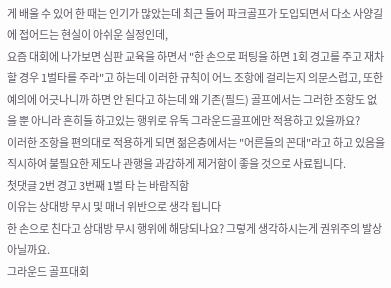게 배울 수 있어 한 때는 인기가 많았는데 최근 들어 파크골프가 도입되면서 다소 사양길에 접어드는 현실이 아쉬운 실정인데,
요즘 대회에 나가보면 심판 교육을 하면서 "한 손으로 퍼팅을 하면 1회 경고를 주고 재차 할 경우 1벌타를 주라"고 하는데 이러한 규칙이 어느 조항에 걸리는지 의문스럽고, 또한 예의에 어긋나니까 하면 안 된다고 하는데 왜 기존(필드) 골프에서는 그러한 조항도 없을 뿐 아니라 흔히들 하고있는 행위로 유독 그라운드골프에만 적용하고 있을까요?
이러한 조항을 편의대로 적용하게 되면 젊은층에서는 "어른들의 꼰대"라고 하고 있음을 직시하여 불필요한 제도나 관행을 과감하게 제거함이 좋을 것으로 사료됩니다.
첫댓글 2번 경고 3번째 1벌 타 는 바람직함
이유는 상대방 무시 및 매너 위반으로 생각 됩니다
한 손으로 친다고 상대방 무시 행위에 해당되나요? 그렇게 생각하시는게 권위주의 발상아닐까요.
그라운드 골프대회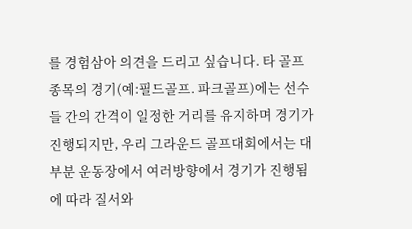를 경험삼아 의견을 드리고 싶습니다. 타 골프종목의 경기(예:필드골프. 파크골프)에는 선수들 간의 간격이 일정한 거리를 유지하며 경기가 진행되지만, 우리 그라운드 골프대회에서는 대부분 운동장에서 여러방향에서 경기가 진행됨에 따라 질서와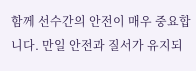함께 선수간의 안전이 매우 중요합니다. 만일 안전과 질서가 유지되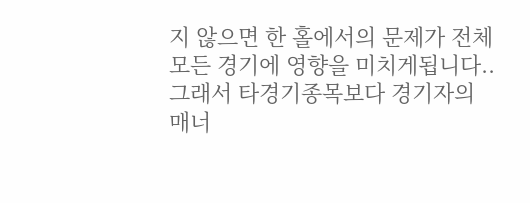지 않으면 한 홀에서의 문제가 전체 모든 경기에 영향을 미치게됩니다.. 그래서 타경기종목보다 경기자의 매너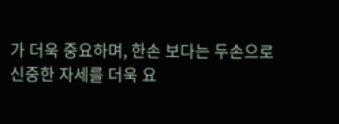가 더욱 중요하며, 한손 보다는 두손으로 신중한 자세를 더욱 요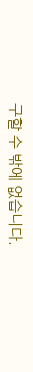구할 수 밖에 없습니다.